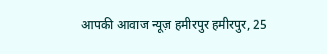आपकी आवाज न्यूज़ हमीरपुर हमीरपुर, 25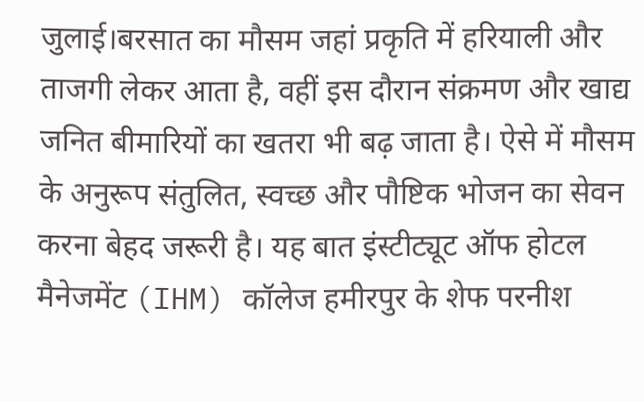जुलाई।बरसात का मौसम जहां प्रकृति में हरियाली और ताजगी लेकर आता है, वहीं इस दौरान संक्रमण और खाद्य जनित बीमारियों का खतरा भी बढ़ जाता है। ऐसे में मौसम के अनुरूप संतुलित, स्वच्छ और पौष्टिक भोजन का सेवन करना बेहद जरूरी है। यह बात इंस्टीट्यूट ऑफ होटल मैनेजमेंट (IHM) कॉलेज हमीरपुर के शेफ परनीश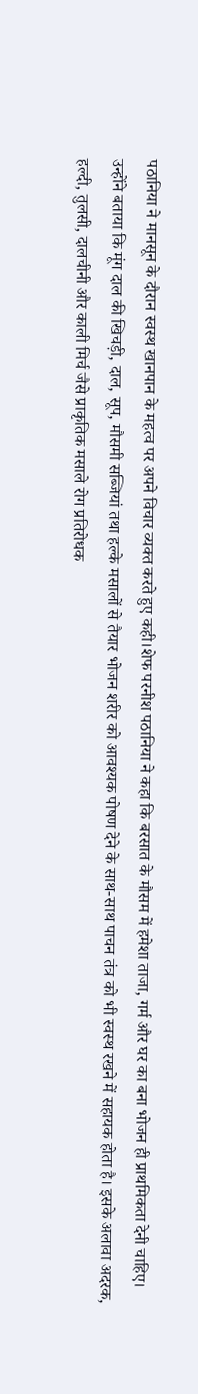पठानिया ने मानसून के दौरान स्वस्थ खानपान के महत्व पर अपने विचार व्यक्त करते हुए कही।शेफ परनीश पठानिया ने कहा कि बरसात के मौसम में हमेशा ताजा, गर्म और घर का बना भोजन ही प्राथमिकता देनी चाहिए। उन्होंने बताया कि मूंग दाल की खिचड़ी, दाल, सूप, मौसमी सब्जियां तथा हल्के मसालों से तैयार भोजन शरीर को आवश्यक पोषण देने के साथ-साथ पाचन तंत्र को भी स्वस्थ रखने में सहायक होता है। इसके अलावा अदरक, हल्दी, तुलसी, दालचीनी और काली मिर्च जैसे प्राकृतिक मसाले रोग प्रतिरोधक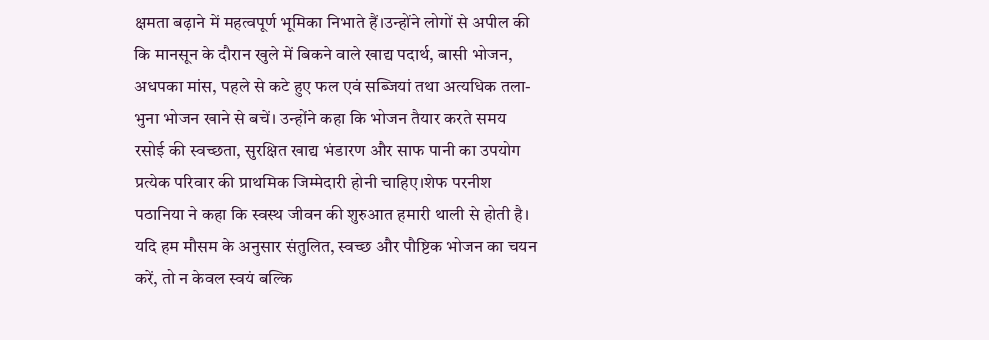क्षमता बढ़ाने में महत्वपूर्ण भूमिका निभाते हैं।उन्होंने लोगों से अपील की कि मानसून के दौरान खुले में बिकने वाले खाद्य पदार्थ, बासी भोजन, अधपका मांस, पहले से कटे हुए फल एवं सब्जियां तथा अत्यधिक तला-भुना भोजन खाने से बचें। उन्होंने कहा कि भोजन तैयार करते समय रसोई की स्वच्छता, सुरक्षित खाद्य भंडारण और साफ पानी का उपयोग प्रत्येक परिवार की प्राथमिक जिम्मेदारी होनी चाहिए।शेफ परनीश पठानिया ने कहा कि स्वस्थ जीवन की शुरुआत हमारी थाली से होती है। यदि हम मौसम के अनुसार संतुलित, स्वच्छ और पौष्टिक भोजन का चयन करें, तो न केवल स्वयं बल्कि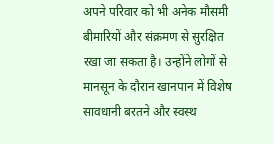अपने परिवार को भी अनेक मौसमी बीमारियों और संक्रमण से सुरक्षित रखा जा सकता है। उन्होंने लोगों से मानसून के दौरान खानपान में विशेष सावधानी बरतने और स्वस्थ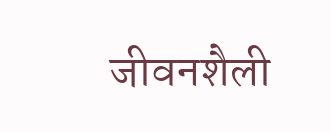जीवनशैली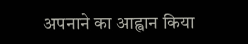अपनाने का आह्वान किया